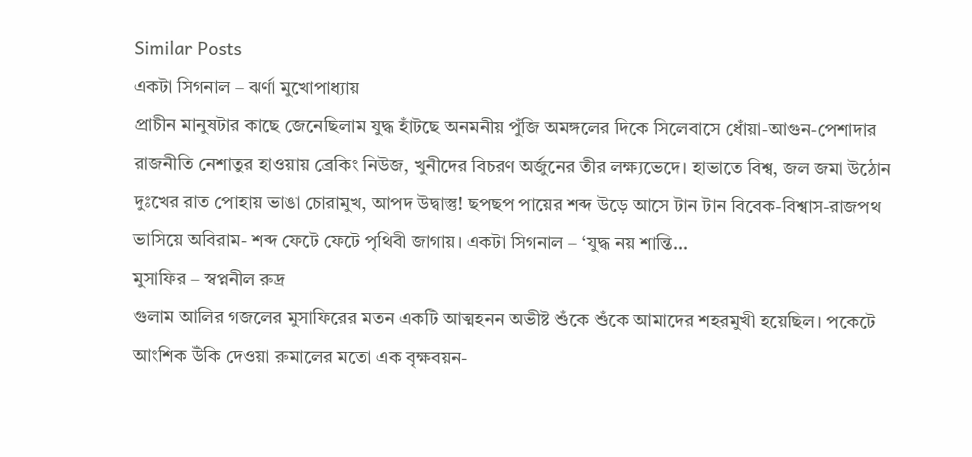Similar Posts
একটা সিগনাল – ঝর্ণা মুখোপাধ্যায়
প্রাচীন মানুষটার কাছে জেনেছিলাম যুদ্ধ হাঁটছে অনমনীয় পুঁজি অমঙ্গলের দিকে সিলেবাসে ধোঁয়া-আগুন-পেশাদার রাজনীতি নেশাতুর হাওয়ায় ব্রেকিং নিউজ, খুনীদের বিচরণ অর্জুনের তীর লক্ষ্যভেদে। হাভাতে বিশ্ব, জল জমা উঠোন দুঃখের রাত পোহায় ভাঙা চোরামুখ, আপদ উদ্বাস্তু! ছপছপ পায়ের শব্দ উড়ে আসে টান টান বিবেক-বিশ্বাস-রাজপথ ভাসিয়ে অবিরাম- শব্দ ফেটে ফেটে পৃথিবী জাগায়। একটা সিগনাল – ‘যুদ্ধ নয় শান্তি…
মুসাফির – স্বপ্ননীল রুদ্র
গুলাম আলির গজলের মুসাফিরের মতন একটি আত্মহনন অভীষ্ট শুঁকে শুঁকে আমাদের শহরমুখী হয়েছিল। পকেটে আংশিক উঁকি দেওয়া রুমালের মতো এক বৃক্ষবয়ন-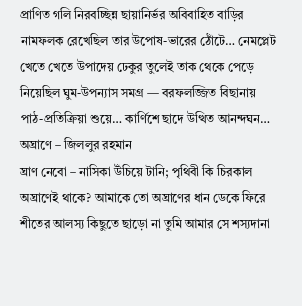প্রাণিত গলি নিরবচ্ছিন্ন ছায়ানির্ভর অবিবাহিত বাড়ির নামফলক রেখেছিল তার উপোষ-ভারের ঠোঁটে… নেমপ্লেট খেতে খেতে উপাদেয় ঢেকুর তুলেই তাক থেকে পেড়ে নিয়েছিল ঘুম-উপন্যাস সমগ্র — বরফলজ্জিত বিছানায় পাঠ-প্রতিক্রিয়া শুয়ে… কার্ণিশে ছাদে উত্থিত আনন্দঘন…
অঘ্রাণে – জিললুর রহমান
ঘ্রাণ নেবো – নাসিকা উঁচিয়ে টানি; পৃথিবী কি চিরকাল অঘ্রাণেই থাকে? আমাকে তো অঘ্রাণের ধান ডেকে ফিরে শীতের আলস্য কিছুতে ছাড়ো না তুমি আমার সে শস্যদানা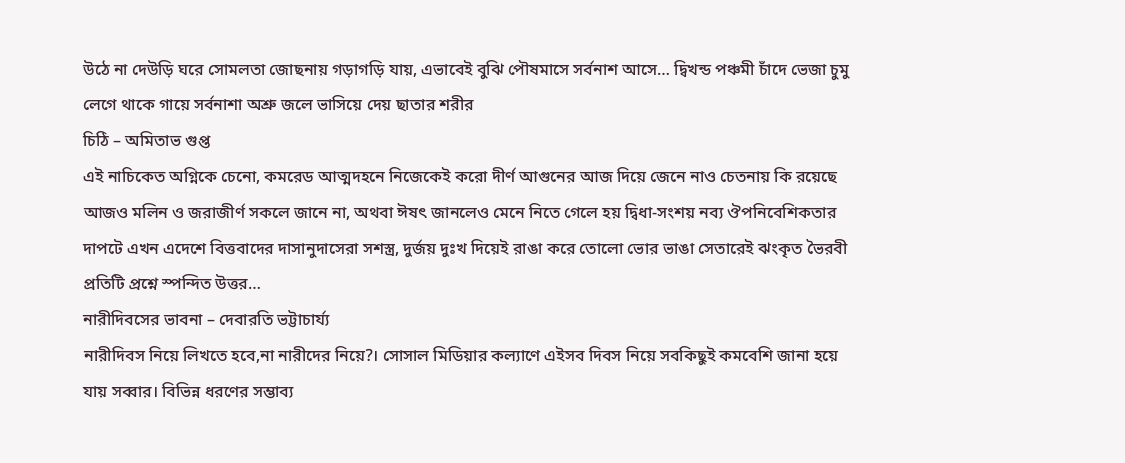উঠে না দেউড়ি ঘরে সোমলতা জোছনায় গড়াগড়ি যায়, এভাবেই বুঝি পৌষমাসে সর্বনাশ আসে… দ্বিখন্ড পঞ্চমী চাঁদে ভেজা চুমু লেগে থাকে গায়ে সর্বনাশা অশ্রু জলে ভাসিয়ে দেয় ছাতার শরীর
চিঠি – অমিতাভ গুপ্ত
এই নাচিকেত অগ্নিকে চেনো, কমরেড আত্মদহনে নিজেকেই করো দীর্ণ আগুনের আজ দিয়ে জেনে নাও চেতনায় কি রয়েছে আজও মলিন ও জরাজীর্ণ সকলে জানে না, অথবা ঈষৎ জানলেও মেনে নিতে গেলে হয় দ্বিধা-সংশয় নব্য ঔপনিবেশিকতার দাপটে এখন এদেশে বিত্তবাদের দাসানুদাসেরা সশস্ত্র, দুর্জয় দুঃখ দিয়েই রাঙা করে তোলো ভোর ভাঙা সেতারেই ঝংকৃত ভৈরবী প্রতিটি প্রশ্নে স্পন্দিত উত্তর…
নারীদিবসের ভাবনা – দেবারতি ভট্টাচার্য্য
নারীদিবস নিয়ে লিখতে হবে,না নারীদের নিয়ে?। সোসাল মিডিয়ার কল্যাণে এইসব দিবস নিয়ে সবকিছুই কমবেশি জানা হয়ে যায় সব্বার। বিভিন্ন ধরণের সম্ভাব্য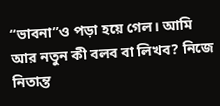“ভাবনা”ও পড়া হয়ে গেল। আমি আর নতুন কী বলব বা লিখব? নিজে নিতান্ত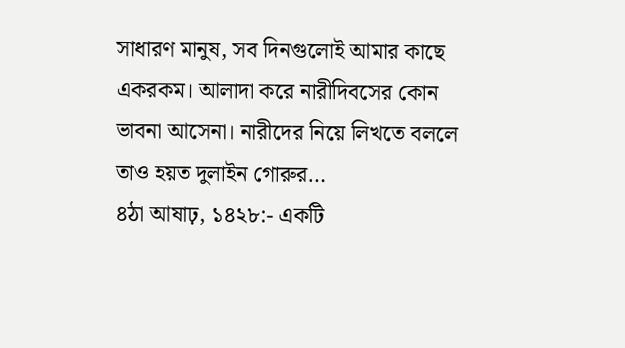সাধারণ মানুষ, সব দিনগুলোই আমার কাছে একরকম। আলাদা করে নারীদিবসের কোন ভাবনা আসেনা। নারীদের নিয়ে লিখতে বললে তাও হয়ত দুলাইন গোরুর…
৪ঠা আষাঢ়, ১৪২৮:- একটি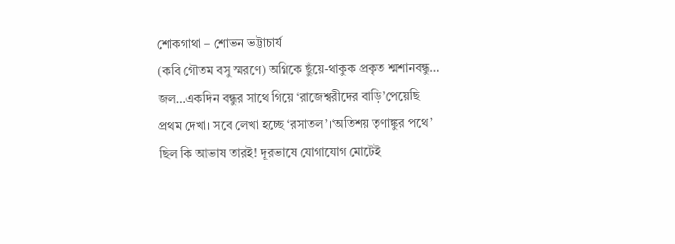শোকগাথা – শোভন ভট্টাচার্য
(কবি গৌতম বসু স্মরণে) অগ্নিকে ছুঁয়ে-থাকুক প্রকৃত শ্মশানবন্ধু… জল…একদিন বন্ধুর সাথে গিয়ে ‘রাজেশ্বরীদের বাড়ি’পেয়েছি প্রথম দেখা। সবে লেখা হচ্ছে ‘রসাতল’।‘অতিশয় তৃণাঙ্কুর পথে’ ছিল কি আভাষ তারই! দূরভাষে যোগাযোগ মোটেই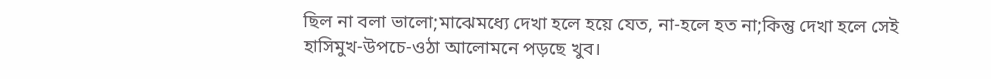ছিল না বলা ভালো;মাঝেমধ্যে দেখা হলে হয়ে যেত, না-হলে হত না;কিন্তু দেখা হলে সেই হাসিমুখ-উপচে-ওঠা আলোমনে পড়ছে খুব।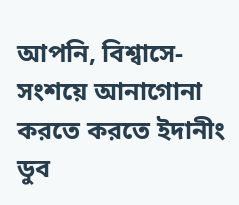আপনি, বিশ্বাসে-সংশয়ে আনাগোনা করতে করতে ইদানীং ডুব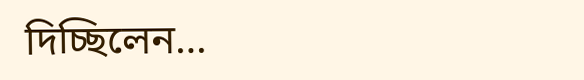দিচ্ছিলেন…